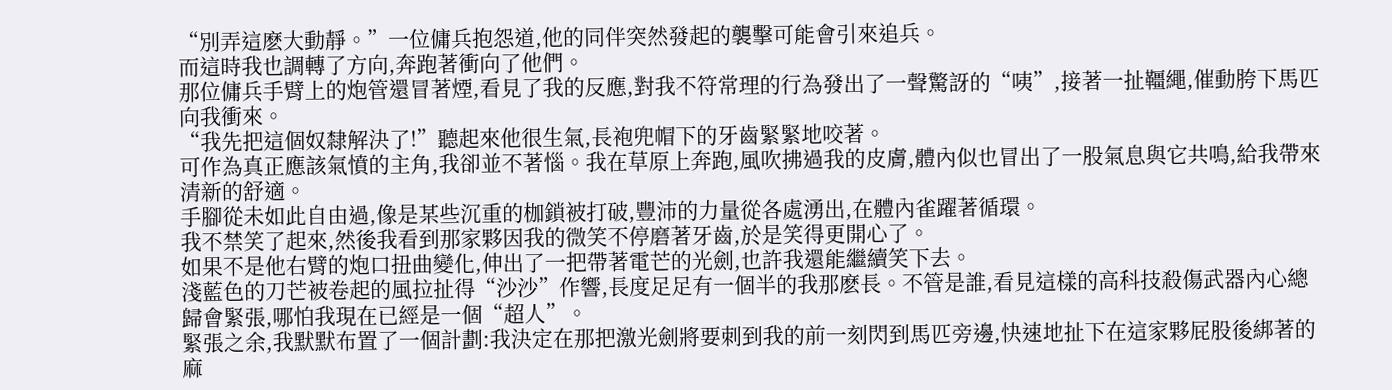“別弄這麽大動靜。”一位傭兵抱怨道,他的同伴突然發起的襲擊可能會引來追兵。
而這時我也調轉了方向,奔跑著衝向了他們。
那位傭兵手臂上的炮管還冒著煙,看見了我的反應,對我不符常理的行為發出了一聲驚訝的“咦”,接著一扯韁繩,催動胯下馬匹向我衝來。
“我先把這個奴隸解決了!”聽起來他很生氣,長袍兜帽下的牙齒緊緊地咬著。
可作為真正應該氣憤的主角,我卻並不著惱。我在草原上奔跑,風吹拂過我的皮膚,體內似也冒出了一股氣息與它共鳴,給我帶來清新的舒適。
手腳從未如此自由過,像是某些沉重的枷鎖被打破,豐沛的力量從各處湧出,在體內雀躍著循環。
我不禁笑了起來,然後我看到那家夥因我的微笑不停磨著牙齒,於是笑得更開心了。
如果不是他右臂的炮口扭曲變化,伸出了一把帶著電芒的光劍,也許我還能繼續笑下去。
淺藍色的刀芒被卷起的風拉扯得“沙沙”作響,長度足足有一個半的我那麽長。不管是誰,看見這樣的高科技殺傷武器內心總歸會緊張,哪怕我現在已經是一個“超人”。
緊張之余,我默默布置了一個計劃:我決定在那把激光劍將要刺到我的前一刻閃到馬匹旁邊,快速地扯下在這家夥屁股後綁著的麻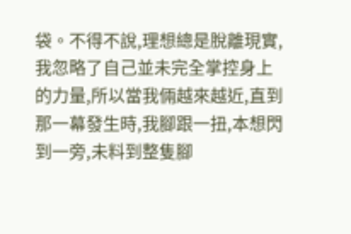袋。不得不說,理想總是脫離現實,我忽略了自己並未完全掌控身上的力量,所以當我倆越來越近,直到那一幕發生時,我腳跟一扭,本想閃到一旁,未料到整隻腳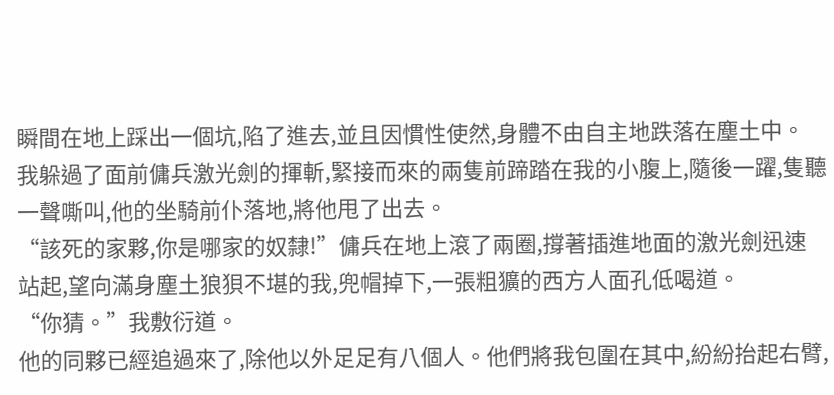瞬間在地上踩出一個坑,陷了進去,並且因慣性使然,身體不由自主地跌落在塵土中。
我躲過了面前傭兵激光劍的揮斬,緊接而來的兩隻前蹄踏在我的小腹上,隨後一躍,隻聽一聲嘶叫,他的坐騎前仆落地,將他甩了出去。
“該死的家夥,你是哪家的奴隸!”傭兵在地上滾了兩圈,撐著插進地面的激光劍迅速站起,望向滿身塵土狼狽不堪的我,兜帽掉下,一張粗獷的西方人面孔低喝道。
“你猜。”我敷衍道。
他的同夥已經追過來了,除他以外足足有八個人。他們將我包圍在其中,紛紛抬起右臂,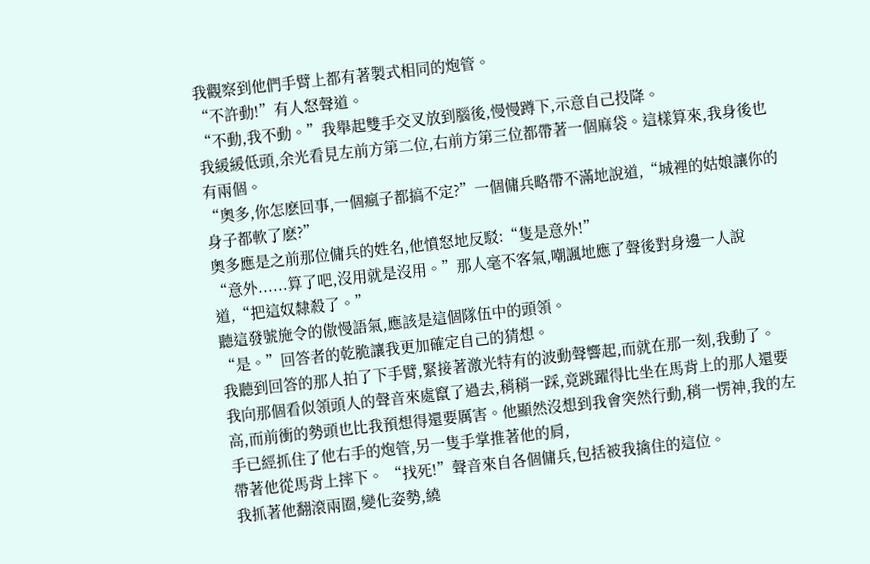我觀察到他們手臂上都有著製式相同的炮管。
“不許動!”有人怒聲道。
“不動,我不動。”我舉起雙手交叉放到腦後,慢慢蹲下,示意自己投降。
我緩緩低頭,余光看見左前方第二位,右前方第三位都帶著一個麻袋。這樣算來,我身後也有兩個。
“奧多,你怎麽回事,一個瘋子都搞不定?”一個傭兵略帶不滿地說道,“城裡的姑娘讓你的身子都軟了麽?”
奧多應是之前那位傭兵的姓名,他憤怒地反駁:“隻是意外!”
“意外......算了吧,沒用就是沒用。”那人毫不客氣,嘲諷地應了聲後對身邊一人說道,“把這奴隸殺了。”
聽這發號施令的傲慢語氣,應該是這個隊伍中的頭領。
“是。”回答者的乾脆讓我更加確定自己的猜想。
我聽到回答的那人拍了下手臂,緊接著激光特有的波動聲響起,而就在那一刻,我動了。
我向那個看似領頭人的聲音來處竄了過去,稍稍一踩,竟跳躍得比坐在馬背上的那人還要高,而前衝的勢頭也比我預想得還要厲害。他顯然沒想到我會突然行動,稍一愣神,我的左手已經抓住了他右手的炮管,另一隻手掌推著他的肩,
帶著他從馬背上摔下。 “找死!”聲音來自各個傭兵,包括被我擒住的這位。
我抓著他翻滾兩圈,變化姿勢,繞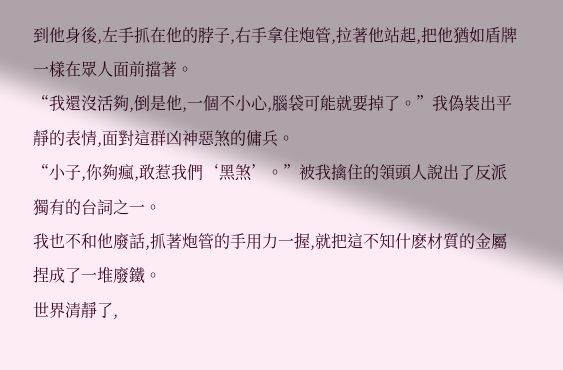到他身後,左手抓在他的脖子,右手拿住炮管,拉著他站起,把他猶如盾牌一樣在眾人面前擋著。
“我還沒活夠,倒是他,一個不小心,腦袋可能就要掉了。”我偽裝出平靜的表情,面對這群凶神惡煞的傭兵。
“小子,你夠瘋,敢惹我們‘黑煞’。”被我擒住的領頭人說出了反派獨有的台詞之一。
我也不和他廢話,抓著炮管的手用力一握,就把這不知什麽材質的金屬捏成了一堆廢鐵。
世界清靜了,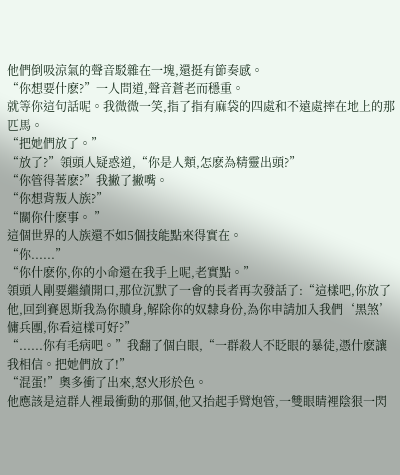他們倒吸涼氣的聲音駁雜在一塊,還挺有節奏感。
“你想要什麽?”一人問道,聲音蒼老而穩重。
就等你這句話呢。我微微一笑,指了指有麻袋的四處和不遠處摔在地上的那匹馬。
“把她們放了。”
“放了?”領頭人疑惑道,“你是人類,怎麽為精靈出頭?”
“你管得著麽?”我撇了撇嘴。
“你想背叛人族?”
“關你什麽事。 ”
這個世界的人族還不如5個技能點來得實在。
“你......”
“你什麽你,你的小命還在我手上呢,老實點。”
領頭人剛要繼續開口,那位沉默了一會的長者再次發話了:“這樣吧,你放了他,回到賽恩斯我為你贖身,解除你的奴隸身份,為你申請加入我們‘黑煞’傭兵團,你看這樣可好?”
“......你有毛病吧。”我翻了個白眼,“一群殺人不眨眼的暴徒,憑什麽讓我相信。把她們放了!”
“混蛋!”奧多衝了出來,怒火形於色。
他應該是這群人裡最衝動的那個,他又抬起手臂炮管,一雙眼睛裡陰狠一閃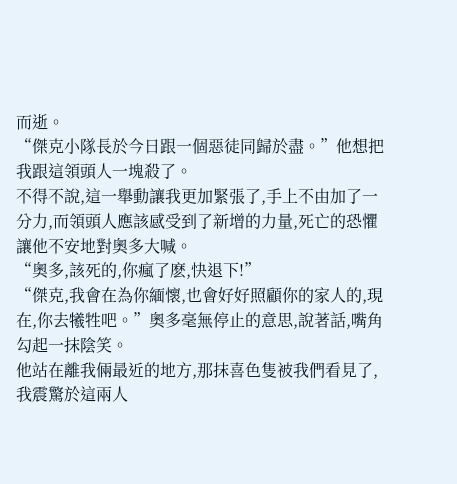而逝。
“傑克小隊長於今日跟一個惡徒同歸於盡。”他想把我跟這領頭人一塊殺了。
不得不說,這一舉動讓我更加緊張了,手上不由加了一分力,而領頭人應該感受到了新增的力量,死亡的恐懼讓他不安地對奧多大喊。
“奧多,該死的,你瘋了麽,快退下!”
“傑克,我會在為你緬懷,也會好好照顧你的家人的,現在,你去犧牲吧。”奧多毫無停止的意思,說著話,嘴角勾起一抹陰笑。
他站在離我倆最近的地方,那抹喜色隻被我們看見了,我震驚於這兩人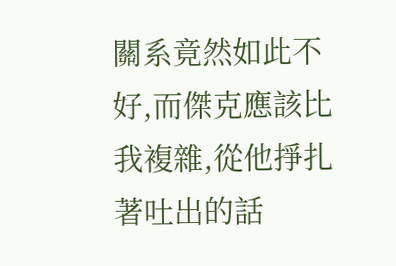關系竟然如此不好,而傑克應該比我複雜,從他掙扎著吐出的話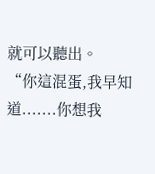就可以聽出。
“你這混蛋,我早知道.......你想我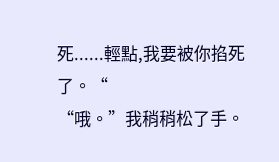死......輕點,我要被你掐死了。“
“哦。”我稍稍松了手。